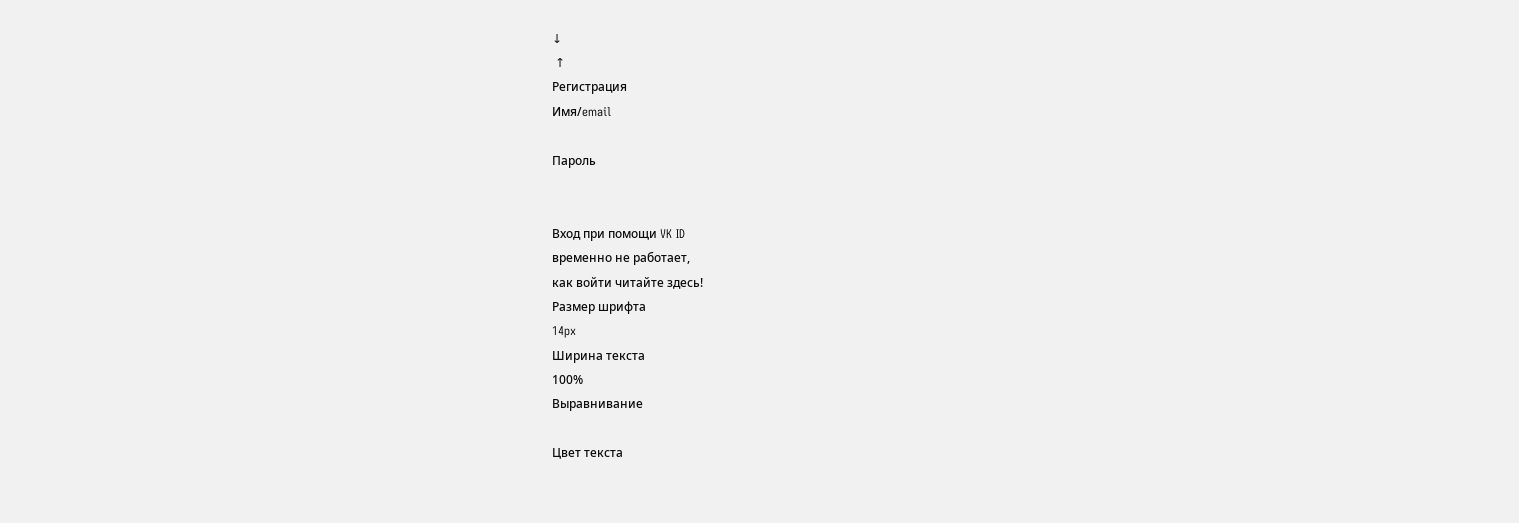↓
 ↑
Регистрация
Имя/email

Пароль


Вход при помощи VK ID
временно не работает,
как войти читайте здесь!
Размер шрифта
14px
Ширина текста
100%
Выравнивание

Цвет текста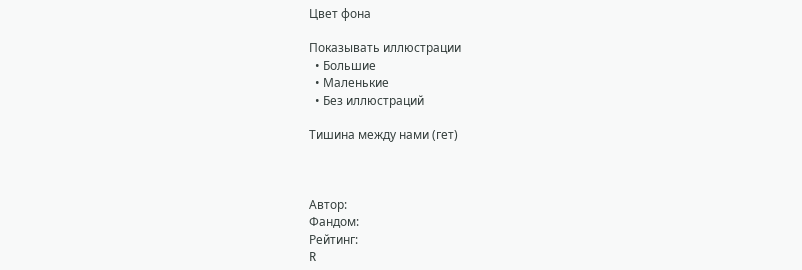Цвет фона

Показывать иллюстрации
  • Большие
  • Маленькие
  • Без иллюстраций

Тишина между нами (гет)



Автор:
Фандом:
Рейтинг:
R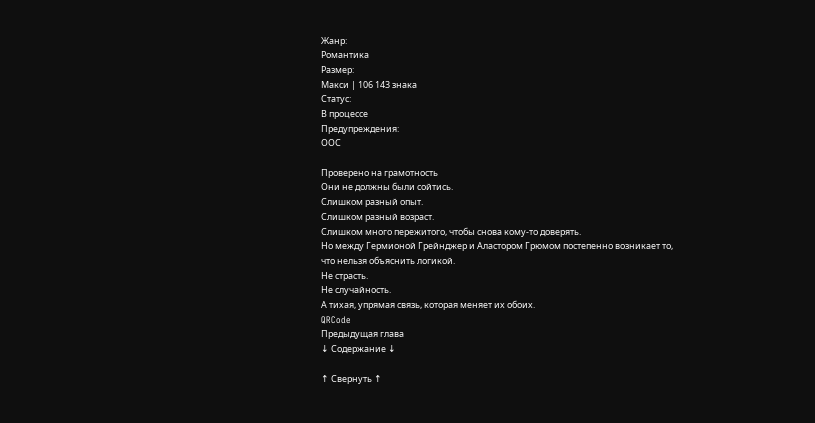Жанр:
Романтика
Размер:
Макси | 106 143 знака
Статус:
В процессе
Предупреждения:
ООС

Проверено на грамотность
Они не должны были сойтись.
Слишком разный опыт.
Слишком разный возраст.
Слишком много пережитого, чтобы снова кому-то доверять.
Но между Гермионой Грейнджер и Аластором Грюмом постепенно возникает то, что нельзя объяснить логикой.
Не страсть.
Не случайность.
А тихая, упрямая связь, которая меняет их обоих.
QRCode
Предыдущая глава
↓ Содержание ↓

↑ Свернуть ↑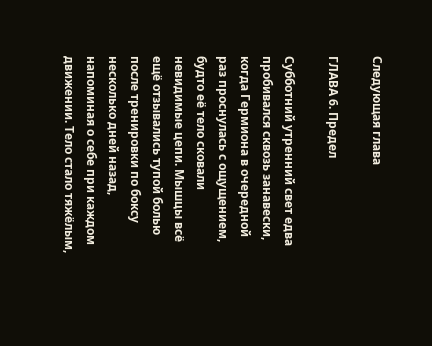Следующая глава

ГЛАВА 6. Предел

Субботний утренний свет едва пробивался сквозь занавески, когда Гермиона в очередной раз проснулась с ощущением, будто её тело сковали невидимые цепи. Мышцы всё ещё отзывались тупой болью после тренировки по боксу несколько дней назад, напоминая о себе при каждом движении. Тело стало тяжёлым,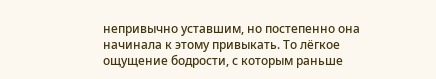непривычно уставшим, но постепенно она начинала к этому привыкать. То лёгкое ощущение бодрости, с которым раньше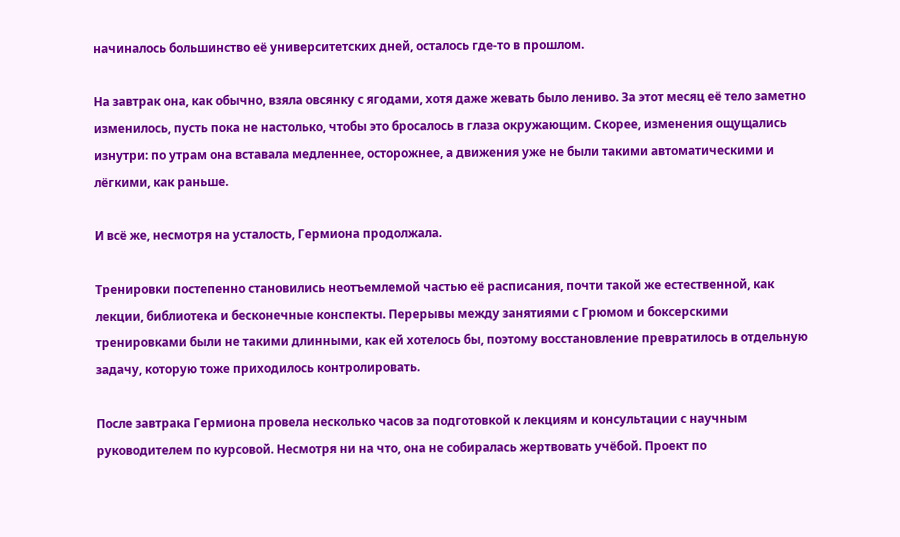начиналось большинство её университетских дней, осталось где-то в прошлом.

На завтрак она, как обычно, взяла овсянку с ягодами, хотя даже жевать было лениво. За этот месяц её тело заметно изменилось, пусть пока не настолько, чтобы это бросалось в глаза окружающим. Скорее, изменения ощущались изнутри: по утрам она вставала медленнее, осторожнее, а движения уже не были такими автоматическими и лёгкими, как раньше.

И всё же, несмотря на усталость, Гермиона продолжала.

Тренировки постепенно становились неотъемлемой частью её расписания, почти такой же естественной, как лекции, библиотека и бесконечные конспекты. Перерывы между занятиями с Грюмом и боксерскими тренировками были не такими длинными, как ей хотелось бы, поэтому восстановление превратилось в отдельную задачу, которую тоже приходилось контролировать.

После завтрака Гермиона провела несколько часов за подготовкой к лекциям и консультации с научным руководителем по курсовой. Несмотря ни на что, она не собиралась жертвовать учёбой. Проект по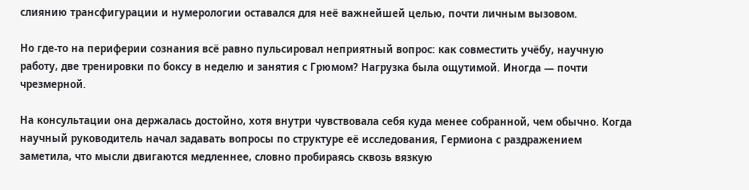слиянию трансфигурации и нумерологии оставался для неё важнейшей целью, почти личным вызовом.

Но где-то на периферии сознания всё равно пульсировал неприятный вопрос: как совместить учёбу, научную работу, две тренировки по боксу в неделю и занятия с Грюмом? Нагрузка была ощутимой. Иногда — почти чрезмерной.

На консультации она держалась достойно, хотя внутри чувствовала себя куда менее собранной, чем обычно. Когда научный руководитель начал задавать вопросы по структуре её исследования, Гермиона с раздражением заметила, что мысли двигаются медленнее, словно пробираясь сквозь вязкую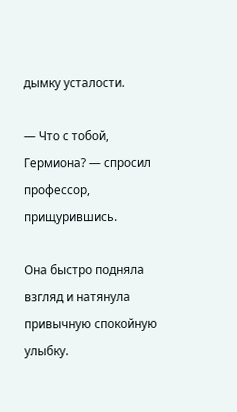дымку усталости.

— Что с тобой, Гермиона? — спросил профессор, прищурившись.

Она быстро подняла взгляд и натянула привычную спокойную улыбку.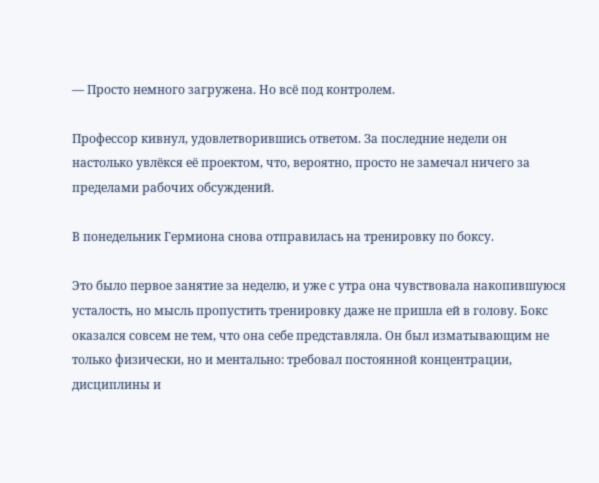— Просто немного загружена. Но всё под контролем.

Профессор кивнул, удовлетворившись ответом. За последние недели он настолько увлёкся её проектом, что, вероятно, просто не замечал ничего за пределами рабочих обсуждений.

В понедельник Гермиона снова отправилась на тренировку по боксу.

Это было первое занятие за неделю, и уже с утра она чувствовала накопившуюся усталость, но мысль пропустить тренировку даже не пришла ей в голову. Бокс оказался совсем не тем, что она себе представляла. Он был изматывающим не только физически, но и ментально: требовал постоянной концентрации, дисциплины и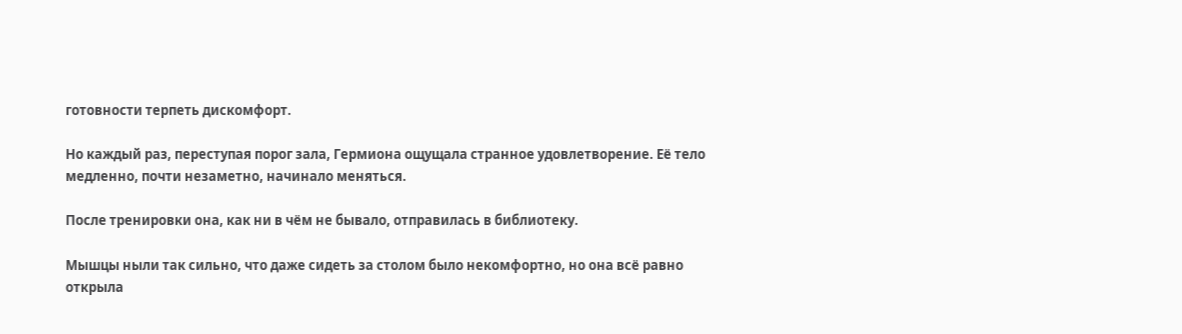готовности терпеть дискомфорт.

Но каждый раз, переступая порог зала, Гермиона ощущала странное удовлетворение. Её тело медленно, почти незаметно, начинало меняться.

После тренировки она, как ни в чём не бывало, отправилась в библиотеку.

Мышцы ныли так сильно, что даже сидеть за столом было некомфортно, но она всё равно открыла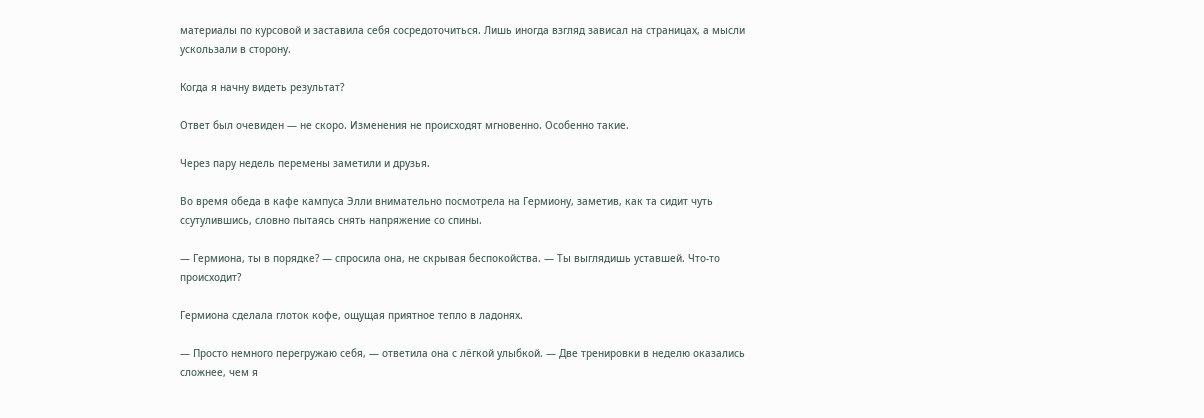материалы по курсовой и заставила себя сосредоточиться. Лишь иногда взгляд зависал на страницах, а мысли ускользали в сторону.

Когда я начну видеть результат?

Ответ был очевиден — не скоро. Изменения не происходят мгновенно. Особенно такие.

Через пару недель перемены заметили и друзья.

Во время обеда в кафе кампуса Элли внимательно посмотрела на Гермиону, заметив, как та сидит чуть ссутулившись, словно пытаясь снять напряжение со спины.

— Гермиона, ты в порядке? — спросила она, не скрывая беспокойства. — Ты выглядишь уставшей. Что-то происходит?

Гермиона сделала глоток кофе, ощущая приятное тепло в ладонях.

— Просто немного перегружаю себя, — ответила она с лёгкой улыбкой. — Две тренировки в неделю оказались сложнее, чем я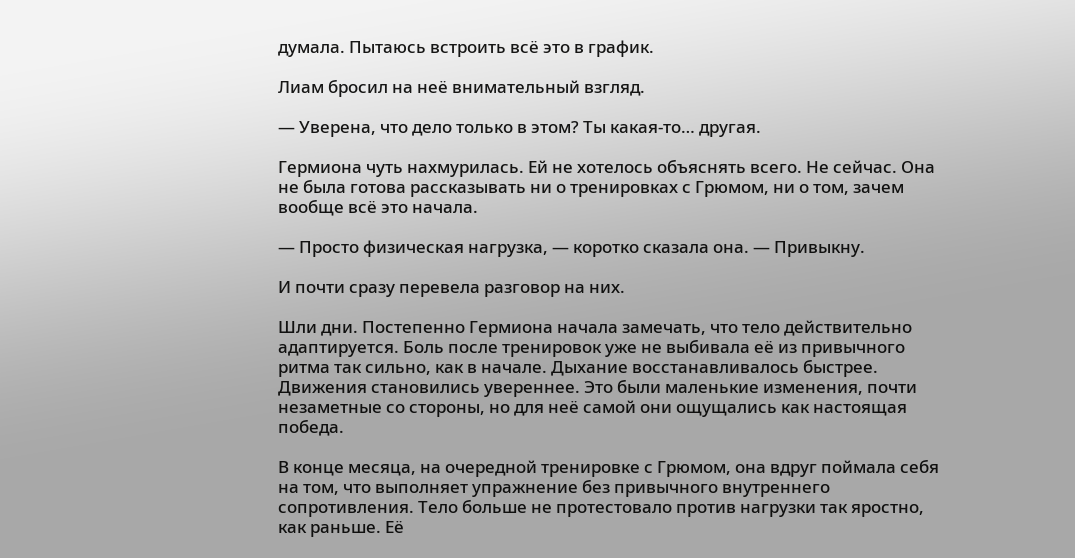думала. Пытаюсь встроить всё это в график.

Лиам бросил на неё внимательный взгляд.

— Уверена, что дело только в этом? Ты какая-то… другая.

Гермиона чуть нахмурилась. Ей не хотелось объяснять всего. Не сейчас. Она не была готова рассказывать ни о тренировках с Грюмом, ни о том, зачем вообще всё это начала.

— Просто физическая нагрузка, — коротко сказала она. — Привыкну.

И почти сразу перевела разговор на них.

Шли дни. Постепенно Гермиона начала замечать, что тело действительно адаптируется. Боль после тренировок уже не выбивала её из привычного ритма так сильно, как в начале. Дыхание восстанавливалось быстрее. Движения становились увереннее. Это были маленькие изменения, почти незаметные со стороны, но для неё самой они ощущались как настоящая победа.

В конце месяца, на очередной тренировке с Грюмом, она вдруг поймала себя на том, что выполняет упражнение без привычного внутреннего сопротивления. Тело больше не протестовало против нагрузки так яростно, как раньше. Её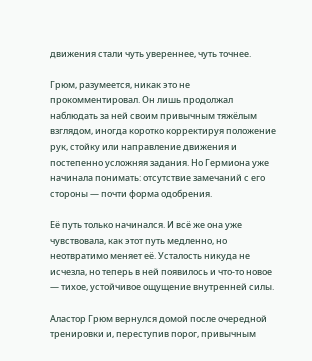движения стали чуть увереннее, чуть точнее.

Грюм, разумеется, никак это не прокомментировал. Он лишь продолжал наблюдать за ней своим привычным тяжёлым взглядом, иногда коротко корректируя положение рук, стойку или направление движения и постепенно усложняя задания. Но Гермиона уже начинала понимать: отсутствие замечаний с его стороны — почти форма одобрения.

Её путь только начинался. И всё же она уже чувствовала, как этот путь медленно, но неотвратимо меняет её. Усталость никуда не исчезла, но теперь в ней появилось и что-то новое — тихое, устойчивое ощущение внутренней силы.

Аластор Грюм вернулся домой после очередной тренировки и, переступив порог, привычным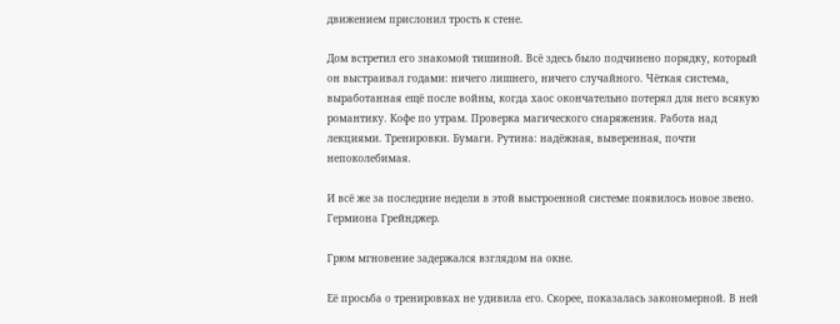движением прислонил трость к стене.

Дом встретил его знакомой тишиной. Всё здесь было подчинено порядку, который он выстраивал годами: ничего лишнего, ничего случайного. Чёткая система, выработанная ещё после войны, когда хаос окончательно потерял для него всякую романтику. Кофе по утрам. Проверка магического снаряжения. Работа над лекциями. Тренировки. Бумаги. Рутина: надёжная, выверенная, почти непоколебимая.

И всё же за последние недели в этой выстроенной системе появилось новое звено. Гермиона Грейнджер.

Грюм мгновение задержался взглядом на окне.

Её просьба о тренировках не удивила его. Скорее, показалась закономерной. В ней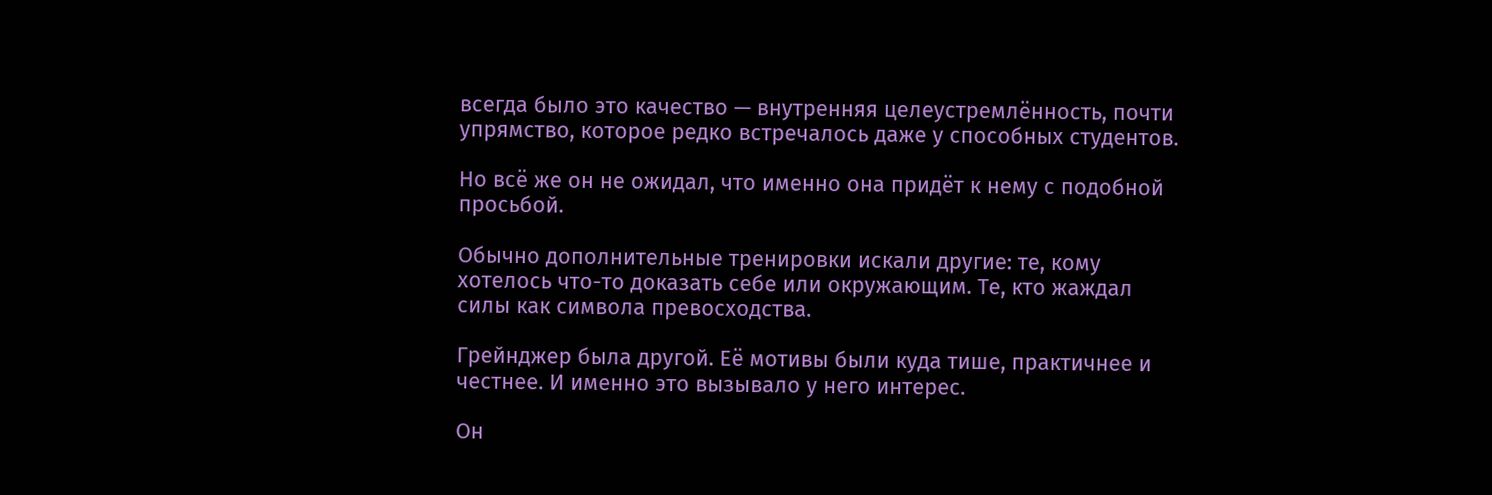всегда было это качество — внутренняя целеустремлённость, почти упрямство, которое редко встречалось даже у способных студентов.

Но всё же он не ожидал, что именно она придёт к нему с подобной просьбой.

Обычно дополнительные тренировки искали другие: те, кому хотелось что-то доказать себе или окружающим. Те, кто жаждал силы как символа превосходства.

Грейнджер была другой. Её мотивы были куда тише, практичнее и честнее. И именно это вызывало у него интерес.

Он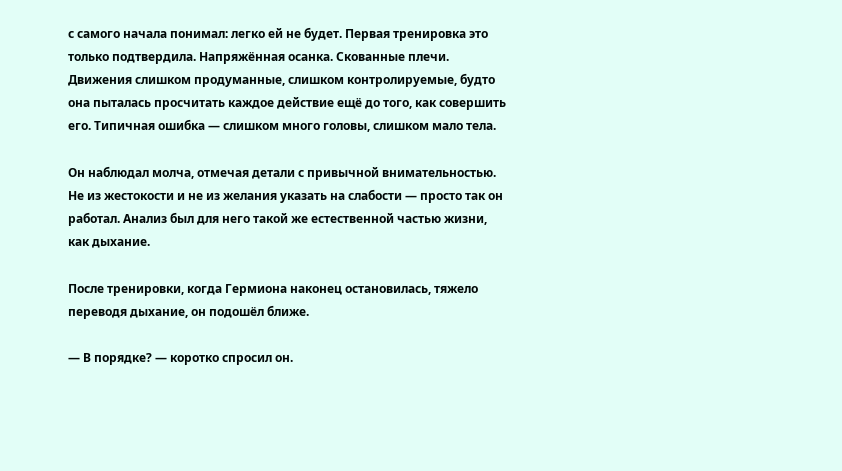с самого начала понимал: легко ей не будет. Первая тренировка это только подтвердила. Напряжённая осанка. Скованные плечи. Движения слишком продуманные, слишком контролируемые, будто она пыталась просчитать каждое действие ещё до того, как совершить его. Типичная ошибка — слишком много головы, слишком мало тела.

Он наблюдал молча, отмечая детали с привычной внимательностью. Не из жестокости и не из желания указать на слабости — просто так он работал. Анализ был для него такой же естественной частью жизни, как дыхание.

После тренировки, когда Гермиона наконец остановилась, тяжело переводя дыхание, он подошёл ближе.

— В порядке? — коротко спросил он.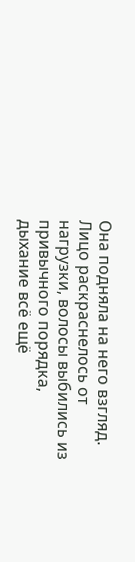Она подняла на него взгляд. Лицо раскраснелось от нагрузки, волосы выбились из привычного порядка, дыхание всё ещё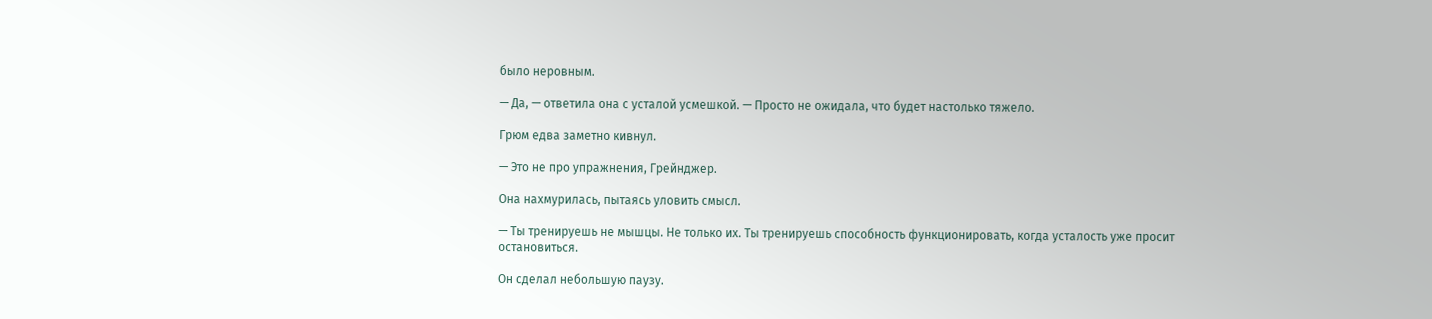было неровным.

— Да, — ответила она с усталой усмешкой. — Просто не ожидала, что будет настолько тяжело.

Грюм едва заметно кивнул.

— Это не про упражнения, Грейнджер.

Она нахмурилась, пытаясь уловить смысл.

— Ты тренируешь не мышцы. Не только их. Ты тренируешь способность функционировать, когда усталость уже просит остановиться.

Он сделал небольшую паузу.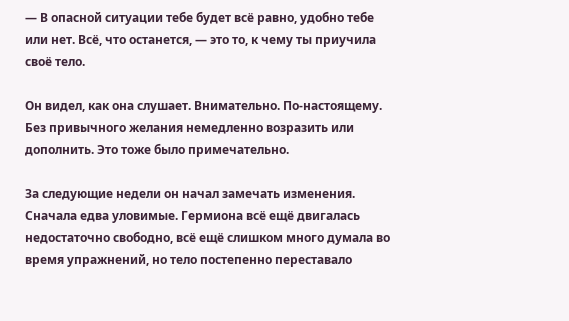— В опасной ситуации тебе будет всё равно, удобно тебе или нет. Всё, что останется, — это то, к чему ты приучила своё тело.

Он видел, как она слушает. Внимательно. По-настоящему. Без привычного желания немедленно возразить или дополнить. Это тоже было примечательно.

За следующие недели он начал замечать изменения. Сначала едва уловимые. Гермиона всё ещё двигалась недостаточно свободно, всё ещё слишком много думала во время упражнений, но тело постепенно переставало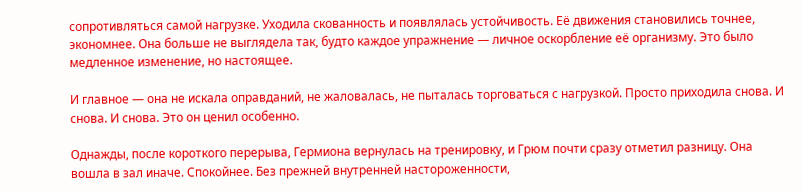сопротивляться самой нагрузке. Уходила скованность и появлялась устойчивость. Её движения становились точнее, экономнее. Она больше не выглядела так, будто каждое упражнение — личное оскорбление её организму. Это было медленное изменение, но настоящее.

И главное — она не искала оправданий, не жаловалась, не пыталась торговаться с нагрузкой. Просто приходила снова. И снова. И снова. Это он ценил особенно.

Однажды, после короткого перерыва, Гермиона вернулась на тренировку, и Грюм почти сразу отметил разницу. Она вошла в зал иначе. Спокойнее. Без прежней внутренней настороженности,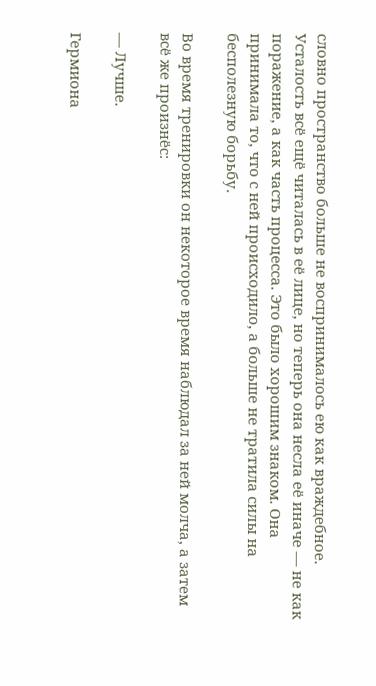словно пространство больше не воспринималось ею как враждебное. Усталость всё ещё читалась в её лице, но теперь она несла её иначе — не как поражение, а как часть процесса. Это было хорошим знаком. Она принимала то, что с ней происходило, а больше не тратила силы на бесполезную борьбу.

Во время тренировки он некоторое время наблюдал за ней молча, а затем всё же произнёс:

— Лучше.

Гермиона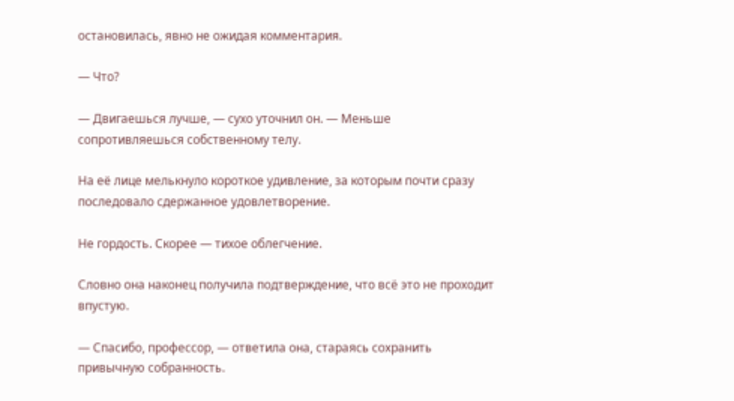остановилась, явно не ожидая комментария.

— Что?

— Двигаешься лучше, — сухо уточнил он. — Меньше сопротивляешься собственному телу.

На её лице мелькнуло короткое удивление, за которым почти сразу последовало сдержанное удовлетворение.

Не гордость. Скорее — тихое облегчение.

Словно она наконец получила подтверждение, что всё это не проходит впустую.

— Спасибо, профессор, — ответила она, стараясь сохранить привычную собранность.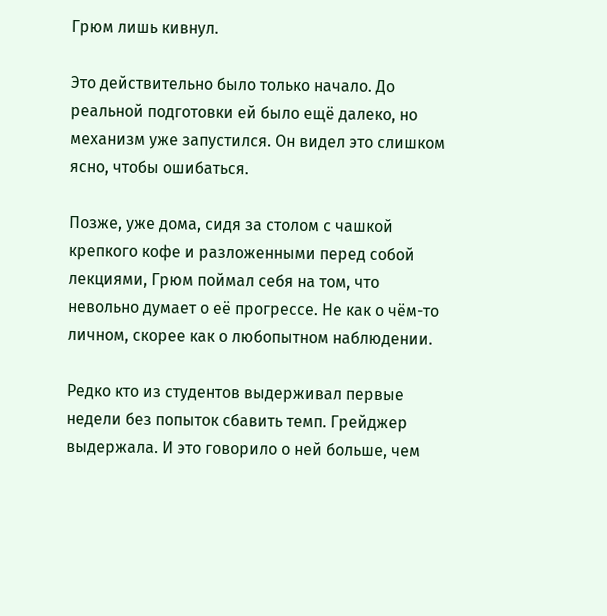Грюм лишь кивнул.

Это действительно было только начало. До реальной подготовки ей было ещё далеко, но механизм уже запустился. Он видел это слишком ясно, чтобы ошибаться.

Позже, уже дома, сидя за столом с чашкой крепкого кофе и разложенными перед собой лекциями, Грюм поймал себя на том, что невольно думает о её прогрессе. Не как о чём-то личном, скорее как о любопытном наблюдении.

Редко кто из студентов выдерживал первые недели без попыток сбавить темп. Грейджер выдержала. И это говорило о ней больше, чем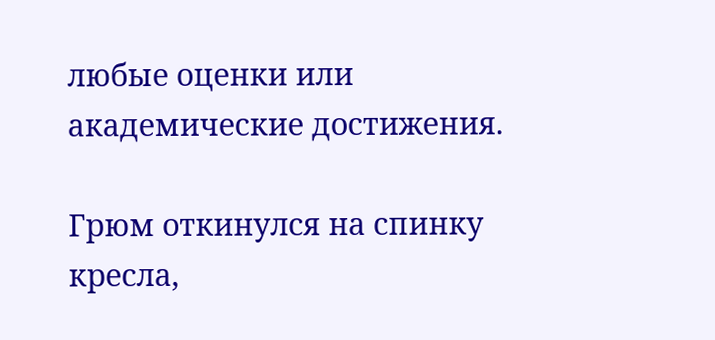любые оценки или академические достижения.

Грюм откинулся на спинку кресла,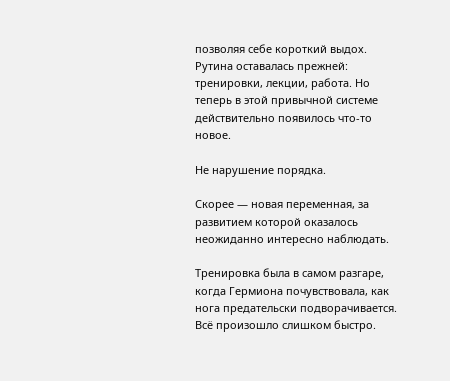позволяя себе короткий выдох. Рутина оставалась прежней: тренировки, лекции, работа. Но теперь в этой привычной системе действительно появилось что-то новое.

Не нарушение порядка.

Скорее — новая переменная, за развитием которой оказалось неожиданно интересно наблюдать.

Тренировка была в самом разгаре, когда Гермиона почувствовала, как нога предательски подворачивается. Всё произошло слишком быстро.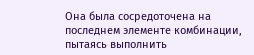Она была сосредоточена на последнем элементе комбинации, пытаясь выполнить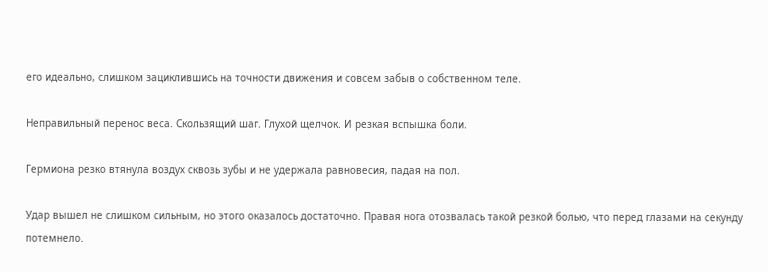его идеально, слишком зациклившись на точности движения и совсем забыв о собственном теле.

Неправильный перенос веса. Скользящий шаг. Глухой щелчок. И резкая вспышка боли.

Гермиона резко втянула воздух сквозь зубы и не удержала равновесия, падая на пол.

Удар вышел не слишком сильным, но этого оказалось достаточно. Правая нога отозвалась такой резкой болью, что перед глазами на секунду потемнело.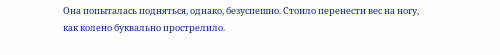Она попыталась подняться, однако, безуспешно. Стоило перенести вес на ногу, как колено буквально прострелило.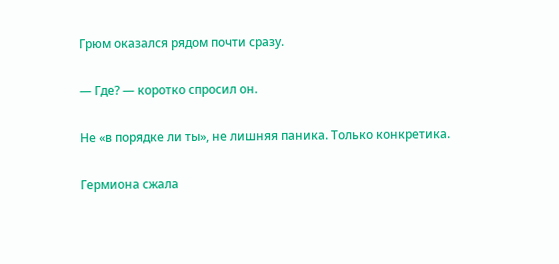Грюм оказался рядом почти сразу.

— Где? — коротко спросил он.

Не «в порядке ли ты», не лишняя паника. Только конкретика.

Гермиона сжала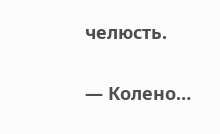челюсть.

— Колено…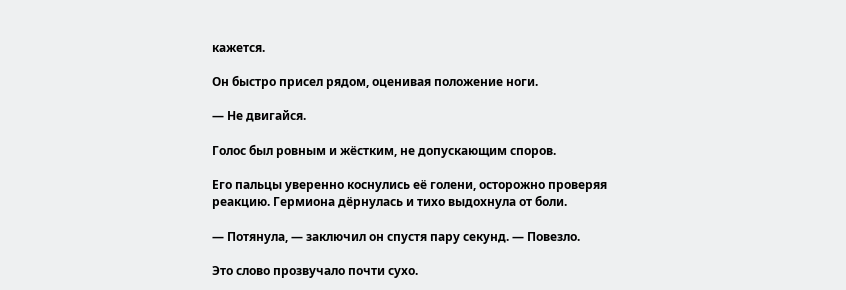кажется.

Он быстро присел рядом, оценивая положение ноги.

— Не двигайся.

Голос был ровным и жёстким, не допускающим споров.

Его пальцы уверенно коснулись её голени, осторожно проверяя реакцию. Гермиона дёрнулась и тихо выдохнула от боли.

— Потянула, — заключил он спустя пару секунд. — Повезло.

Это слово прозвучало почти сухо.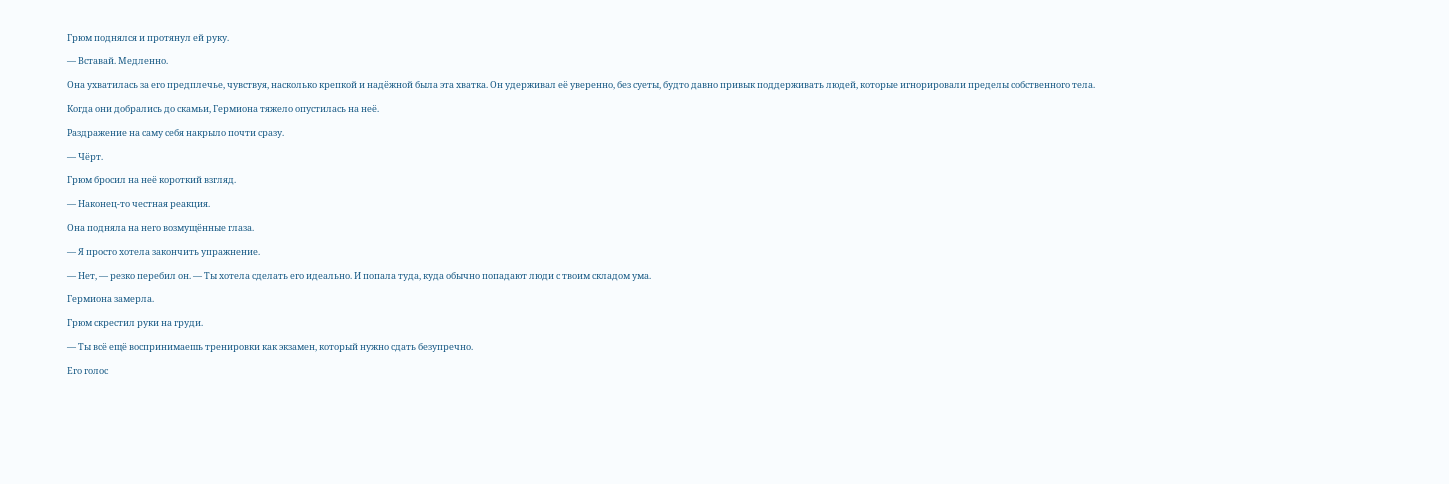Грюм поднялся и протянул ей руку.

— Вставай. Медленно.

Она ухватилась за его предплечье, чувствуя, насколько крепкой и надёжной была эта хватка. Он удерживал её уверенно, без суеты, будто давно привык поддерживать людей, которые игнорировали пределы собственного тела.

Когда они добрались до скамьи, Гермиона тяжело опустилась на неё.

Раздражение на саму себя накрыло почти сразу.

— Чёрт.

Грюм бросил на неё короткий взгляд.

— Наконец-то честная реакция.

Она подняла на него возмущённые глаза.

— Я просто хотела закончить упражнение.

— Нет, — резко перебил он. — Ты хотела сделать его идеально. И попала туда, куда обычно попадают люди с твоим складом ума.

Гермиона замерла.

Грюм скрестил руки на груди.

— Ты всё ещё воспринимаешь тренировки как экзамен, который нужно сдать безупречно.

Его голос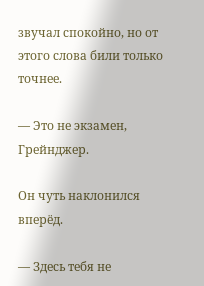звучал спокойно, но от этого слова били только точнее.

— Это не экзамен, Грейнджер.

Он чуть наклонился вперёд.

— Здесь тебя не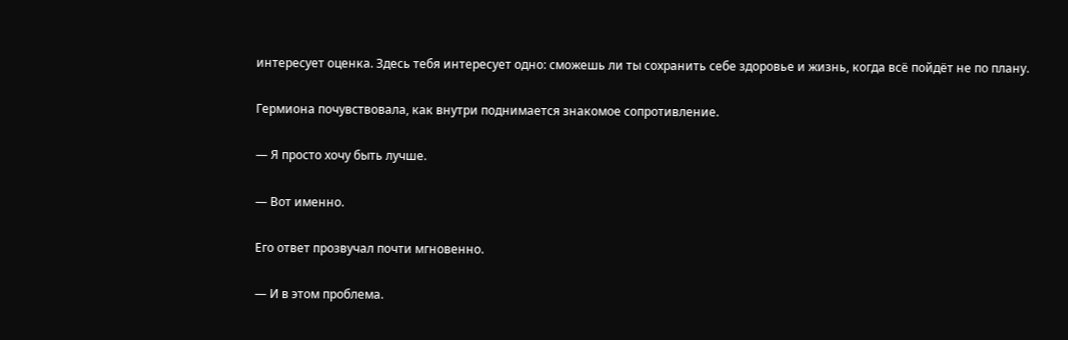интересует оценка. Здесь тебя интересует одно: сможешь ли ты сохранить себе здоровье и жизнь, когда всё пойдёт не по плану.

Гермиона почувствовала, как внутри поднимается знакомое сопротивление.

— Я просто хочу быть лучше.

— Вот именно.

Его ответ прозвучал почти мгновенно.

— И в этом проблема.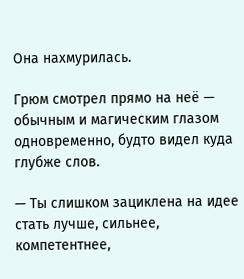Она нахмурилась.

Грюм смотрел прямо на неё — обычным и магическим глазом одновременно, будто видел куда глубже слов.

— Ты слишком зациклена на идее стать лучше, сильнее, компетентнее,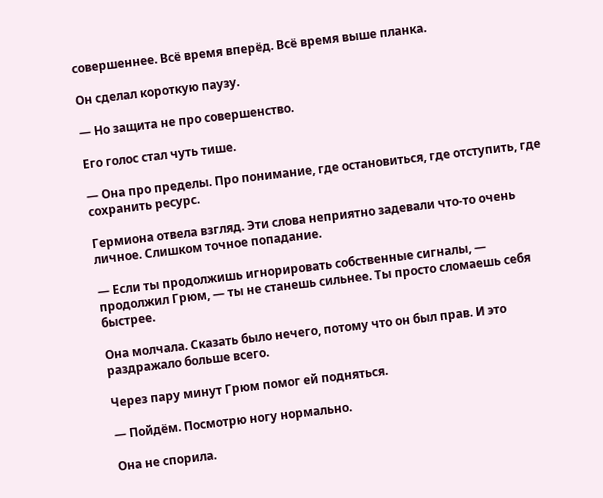совершеннее. Всё время вперёд. Всё время выше планка.

Он сделал короткую паузу.

— Но защита не про совершенство.

Его голос стал чуть тише.

— Она про пределы. Про понимание, где остановиться, где отступить, где сохранить ресурс.

Гермиона отвела взгляд. Эти слова неприятно задевали что-то очень личное. Слишком точное попадание.

— Если ты продолжишь игнорировать собственные сигналы, — продолжил Грюм, — ты не станешь сильнее. Ты просто сломаешь себя быстрее.

Она молчала. Сказать было нечего, потому что он был прав. И это раздражало больше всего.

Через пару минут Грюм помог ей подняться.

— Пойдём. Посмотрю ногу нормально.

Она не спорила.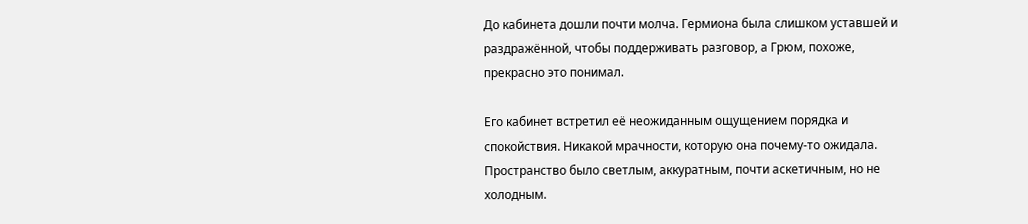До кабинета дошли почти молча. Гермиона была слишком уставшей и раздражённой, чтобы поддерживать разговор, а Грюм, похоже, прекрасно это понимал.

Его кабинет встретил её неожиданным ощущением порядка и спокойствия. Никакой мрачности, которую она почему-то ожидала. Пространство было светлым, аккуратным, почти аскетичным, но не холодным.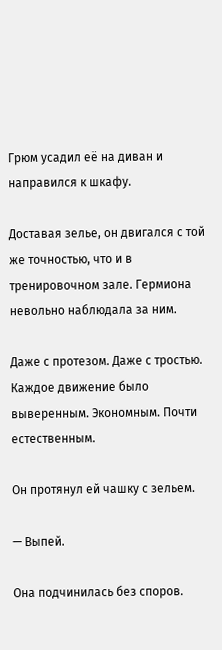Грюм усадил её на диван и направился к шкафу.

Доставая зелье, он двигался с той же точностью, что и в тренировочном зале. Гермиона невольно наблюдала за ним.

Даже с протезом. Даже с тростью. Каждое движение было выверенным. Экономным. Почти естественным.

Он протянул ей чашку с зельем.

— Выпей.

Она подчинилась без споров.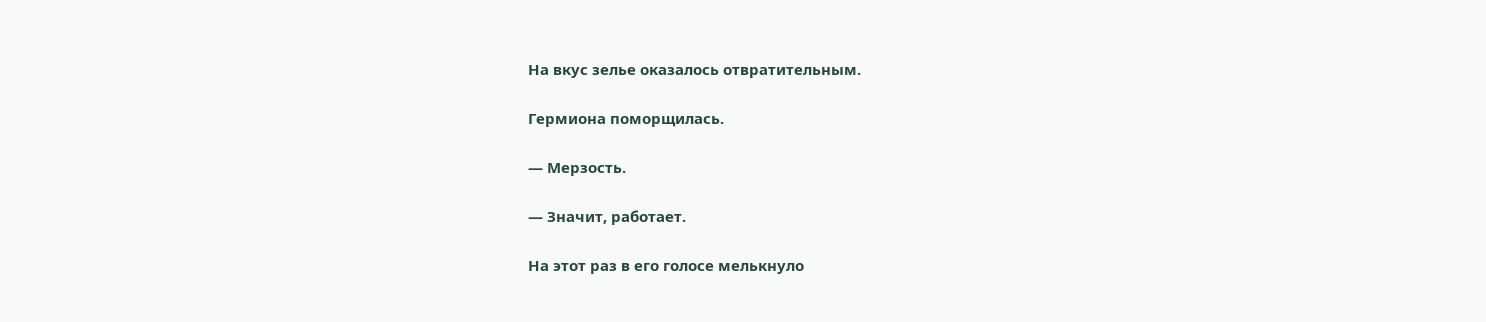На вкус зелье оказалось отвратительным.

Гермиона поморщилась.

— Мерзость.

— Значит, работает.

На этот раз в его голосе мелькнуло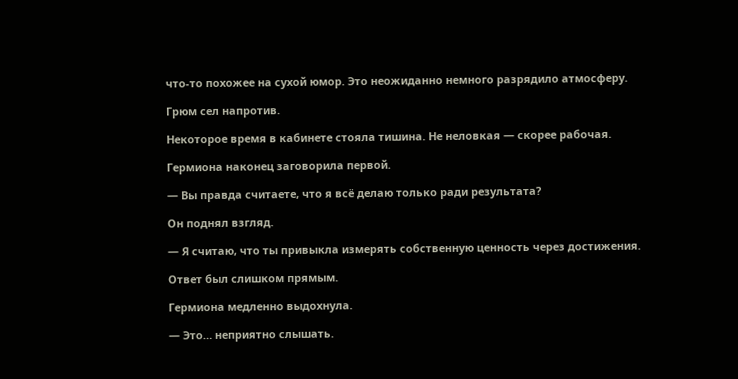что-то похожее на сухой юмор. Это неожиданно немного разрядило атмосферу.

Грюм сел напротив.

Некоторое время в кабинете стояла тишина. Не неловкая — скорее рабочая.

Гермиона наконец заговорила первой.

— Вы правда считаете, что я всё делаю только ради результата?

Он поднял взгляд.

— Я считаю, что ты привыкла измерять собственную ценность через достижения.

Ответ был слишком прямым.

Гермиона медленно выдохнула.

— Это… неприятно слышать.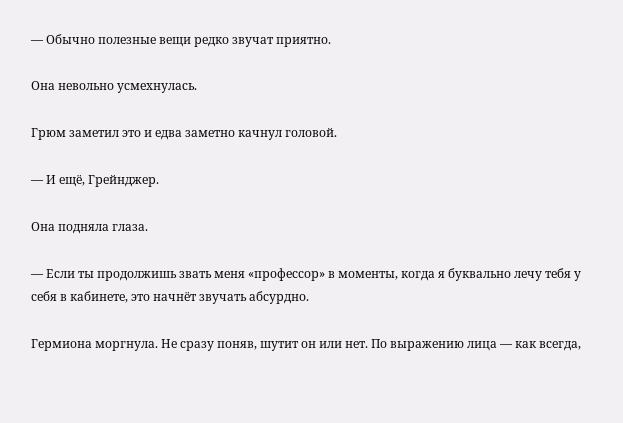— Обычно полезные вещи редко звучат приятно.

Она невольно усмехнулась.

Грюм заметил это и едва заметно качнул головой.

— И ещё, Грейнджер.

Она подняла глаза.

— Если ты продолжишь звать меня «профессор» в моменты, когда я буквально лечу тебя у себя в кабинете, это начнёт звучать абсурдно.

Гермиона моргнула. Не сразу поняв, шутит он или нет. По выражению лица — как всегда,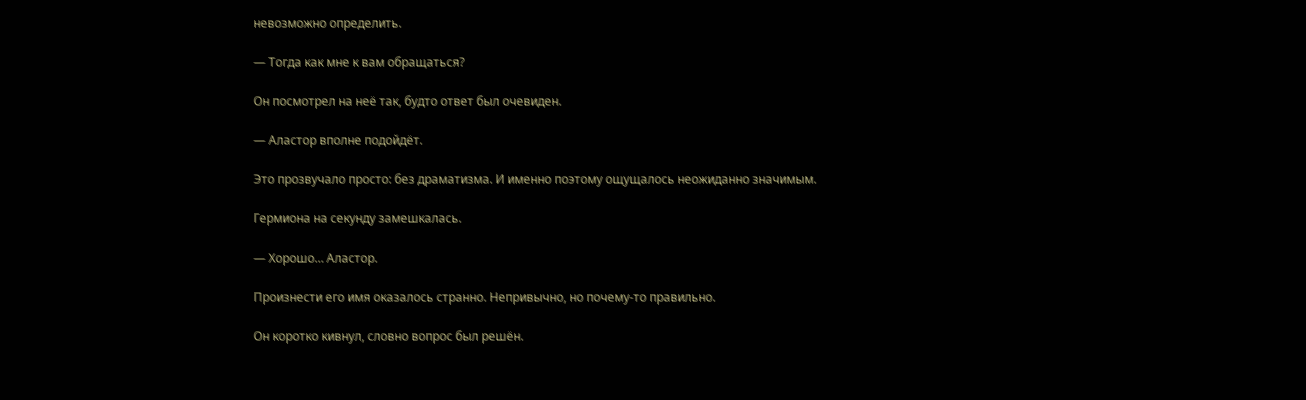невозможно определить.

— Тогда как мне к вам обращаться?

Он посмотрел на неё так, будто ответ был очевиден.

— Аластор вполне подойдёт.

Это прозвучало просто: без драматизма. И именно поэтому ощущалось неожиданно значимым.

Гермиона на секунду замешкалась.

— Хорошо… Аластор.

Произнести его имя оказалось странно. Непривычно, но почему-то правильно.

Он коротко кивнул, словно вопрос был решён.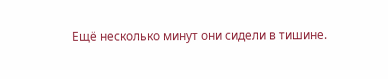Ещё несколько минут они сидели в тишине.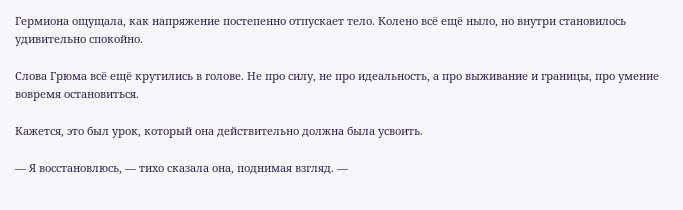Гермиона ощущала, как напряжение постепенно отпускает тело. Колено всё ещё ныло, но внутри становилось удивительно спокойно.

Слова Грюма всё ещё крутились в голове. Не про силу, не про идеальность, а про выживание и границы, про умение вовремя остановиться.

Кажется, это был урок, который она действительно должна была усвоить.

— Я восстановлюсь, — тихо сказала она, поднимая взгляд. —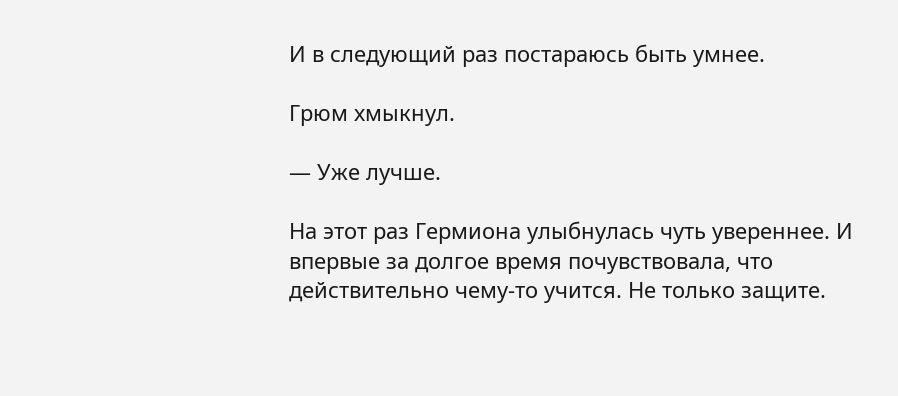И в следующий раз постараюсь быть умнее.

Грюм хмыкнул.

— Уже лучше.

На этот раз Гермиона улыбнулась чуть увереннее. И впервые за долгое время почувствовала, что действительно чему-то учится. Не только защите.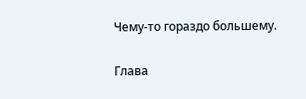Чему-то гораздо большему.

Глава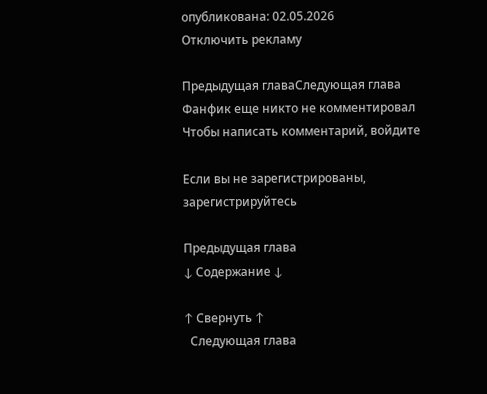опубликована: 02.05.2026
Отключить рекламу

Предыдущая главаСледующая глава
Фанфик еще никто не комментировал
Чтобы написать комментарий, войдите

Если вы не зарегистрированы, зарегистрируйтесь

Предыдущая глава
↓ Содержание ↓

↑ Свернуть ↑
  Следующая глава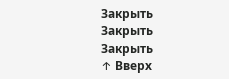Закрыть
Закрыть
Закрыть
↑ Вверх